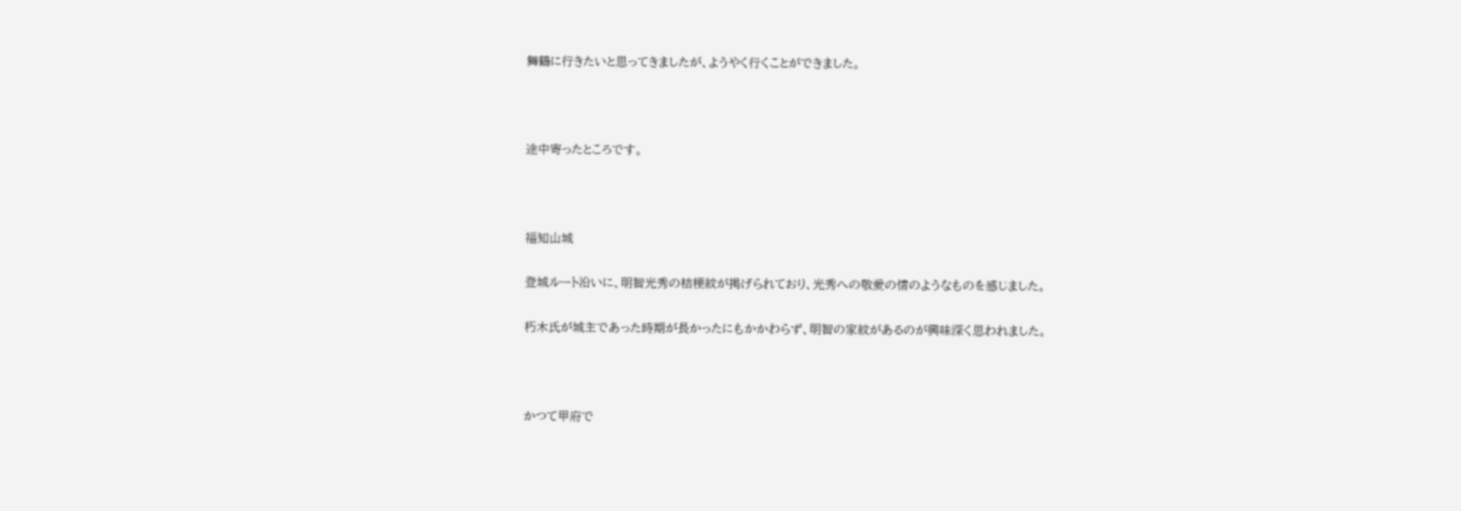舞鶴に行きたいと思ってきましたが、ようやく行くことができました。



途中寄ったところです。



福知山城

登城ルート沿いに、明智光秀の桔梗紋が掲げられており、光秀への敬愛の情のようなものを感じました。

朽木氏が城主であった時期が長かったにもかかわらず、明智の家紋があるのが興味深く思われました。



かつて甲府で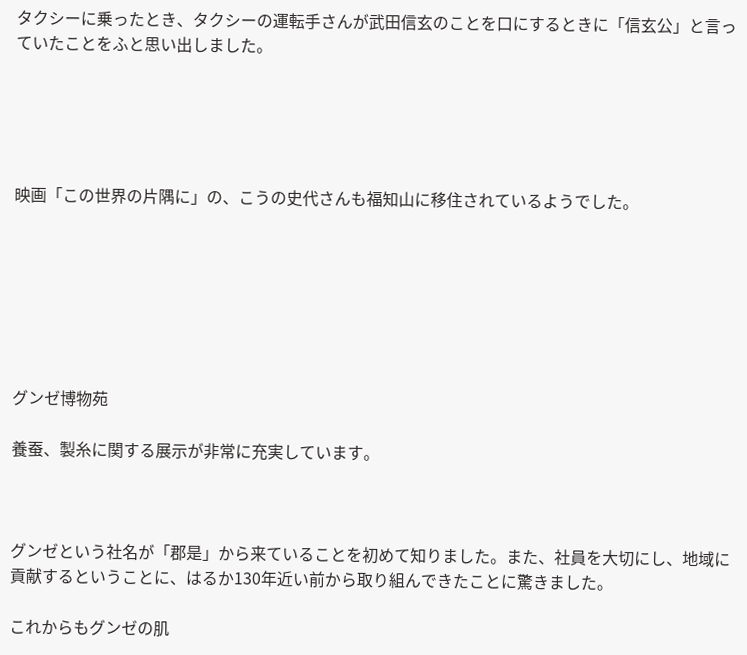タクシーに乗ったとき、タクシーの運転手さんが武田信玄のことを口にするときに「信玄公」と言っていたことをふと思い出しました。





映画「この世界の片隅に」の、こうの史代さんも福知山に移住されているようでした。







グンゼ博物苑

養蚕、製糸に関する展示が非常に充実しています。



グンゼという社名が「郡是」から来ていることを初めて知りました。また、社員を大切にし、地域に貢献するということに、はるか130年近い前から取り組んできたことに驚きました。

これからもグンゼの肌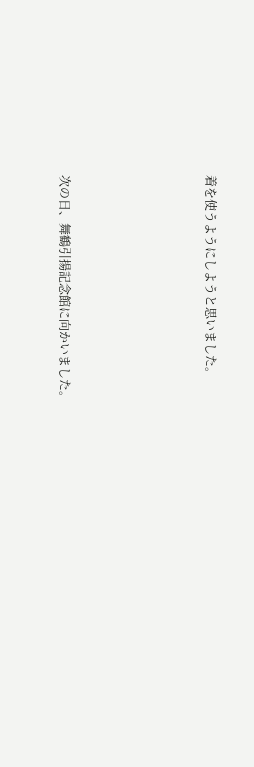着を使うようにしようと思いました。





次の日、舞鶴引揚記念館に向かいました。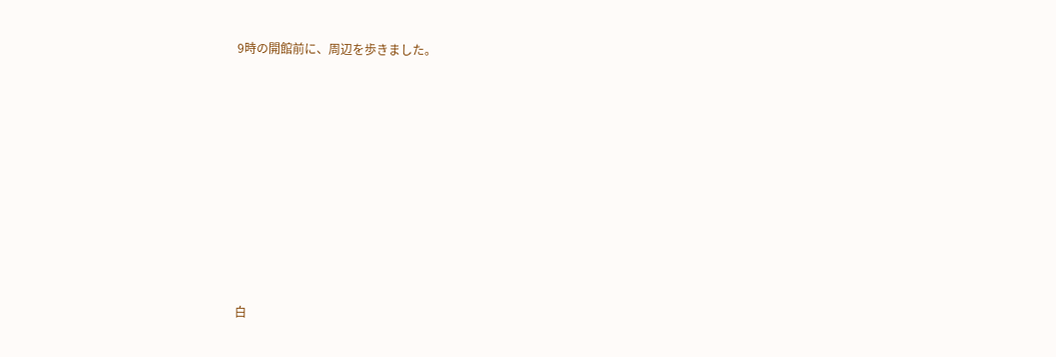9時の開館前に、周辺を歩きました。











白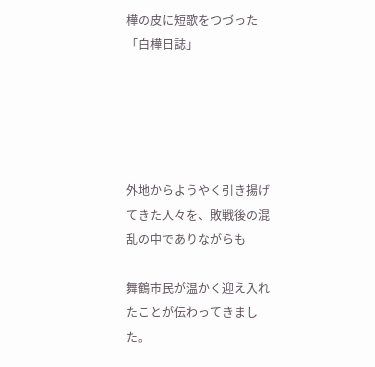樺の皮に短歌をつづった「白樺日誌」





外地からようやく引き揚げてきた人々を、敗戦後の混乱の中でありながらも

舞鶴市民が温かく迎え入れたことが伝わってきました。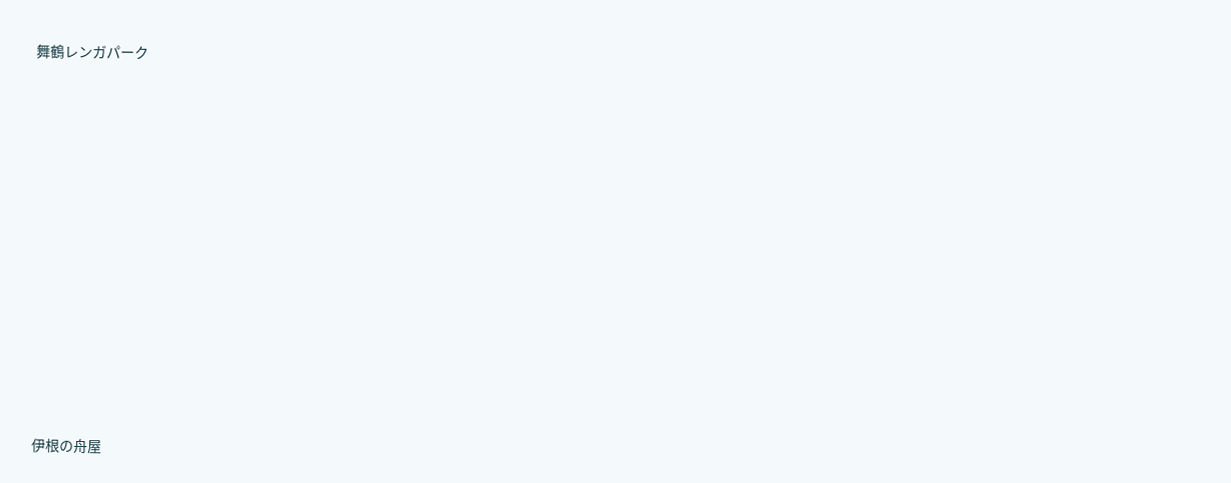舞鶴レンガパーク













伊根の舟屋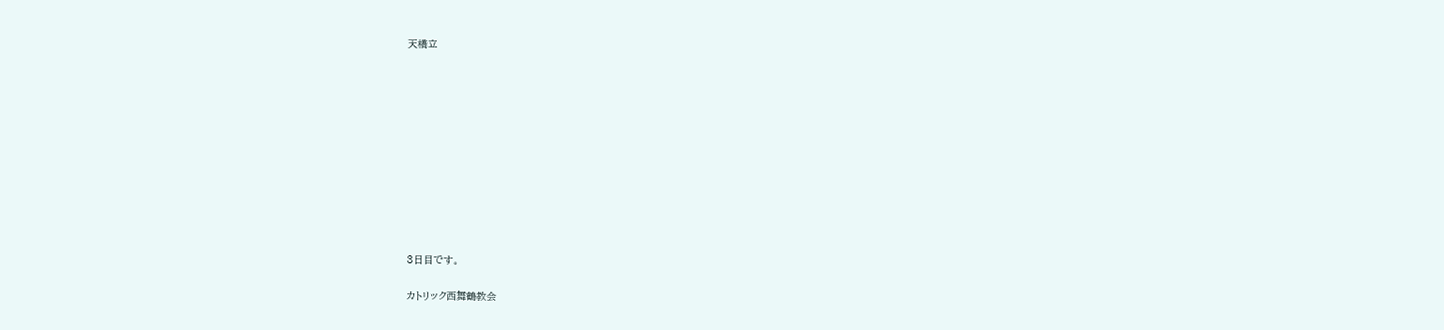天橋立











3日目です。

カトリック西舞鶴教会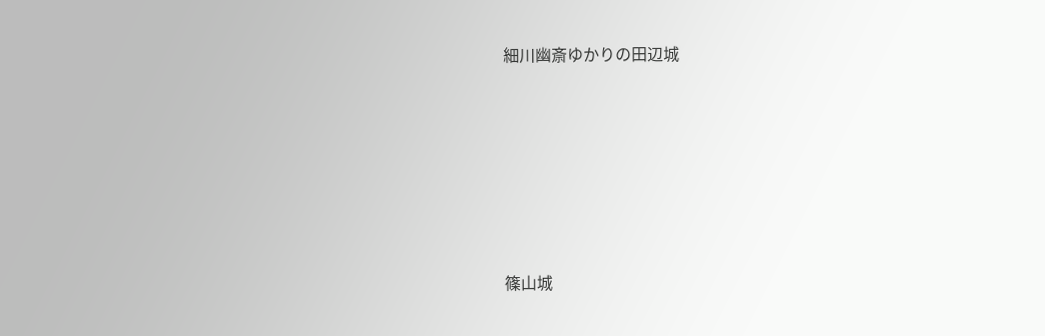細川幽斎ゆかりの田辺城







篠山城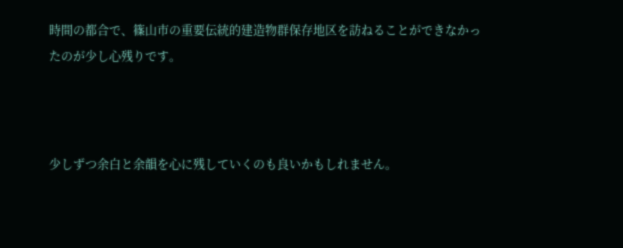時間の都合で、篠山市の重要伝統的建造物群保存地区を訪ねることができなかったのが少し心残りです。



少しずつ余白と余韻を心に残していくのも良いかもしれません。